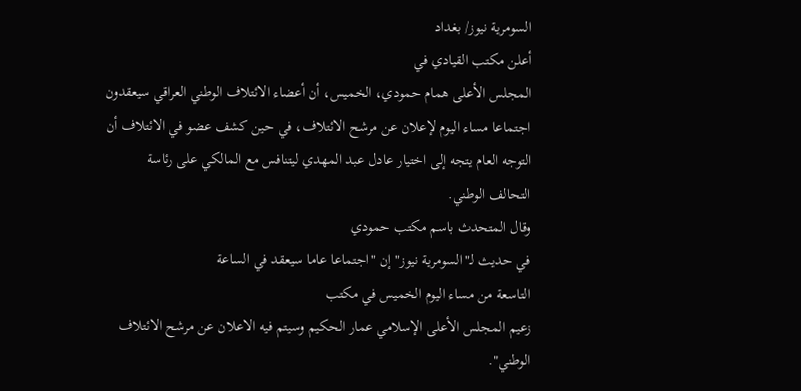السومرية نيوز/ بغداد
أعلن مكتب القيادي في
المجلس الأعلى همام حمودي، الخميس، أن أعضاء الائتلاف الوطني العراقي سيعقدون
اجتماعا مساء اليوم لإعلان عن مرشح الائتلاف، في حين كشف عضو في الائتلاف أن
التوجه العام يتجه إلى اختيار عادل عبد المهدي ليتنافس مع المالكي على رئاسة
التحالف الوطني.
وقال المتحدث باسم مكتب حمودي
في حديث لـ"السومرية نيوز" إن "اجتماعا عاما سيعقد في الساعة
التاسعة من مساء اليوم الخميس في مكتب
زعيم المجلس الأعلى الإسلامي عمار الحكيم وسيتم فيه الاعلان عن مرشح الائتلاف
الوطني".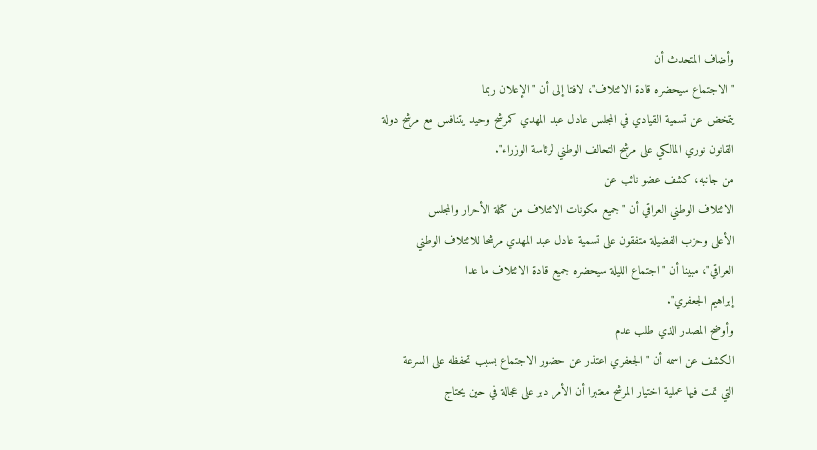وأضاف المتحدث أن
"الاجتماع سيحضره قادة الائتلاف"، لافتا إلى أن "الإعلان ربما
يتمخض عن تسمية القيادي في المجلس عادل عبد المهدي كمرشح وحيد يتنافس مع مرشح دولة
القانون نوري المالكي على مرشح التحالف الوطني لرئاسة الوزراء".
من جانبه، كشف عضو نائب عن
الائتلاف الوطني العراقي أن "جميع مكونات الائتلاف من كتلة الأحرار والمجلس
الأعلى وحزب الفضيلة متفقون على تسمية عادل عبد المهدي مرشحا للائتلاف الوطني
العراقي"، مبينا أن "اجتماع الليلة سيحضره جميع قادة الائتلاف ما عدا
إبراهيم الجعفري".
وأوضح المصدر الذي طلب عدم
الكشف عن اسمه أن "الجعفري اعتذر عن حضور الاجتماع بسبب تحفظه على السرعة
التي تمت فيها عملية اختيار المرشح معتبرا أن الأمر دبر على عجالة في حين يحتاج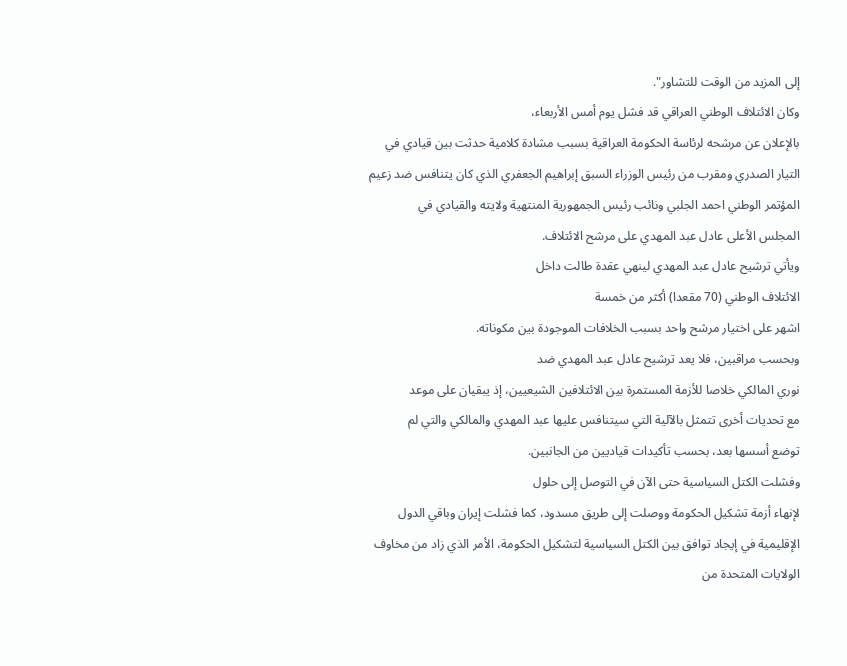إلى المزيد من الوقت للتشاور".
وكان الائتلاف الوطني العراقي قد فشل يوم أمس الأربعاء،
بالإعلان عن مرشحه لرئاسة الحكومة العراقية بسبب مشادة كلامية حدثت بين قيادي في
التيار الصدري ومقرب من رئيس الوزراء السبق إبراهيم الجعفري الذي كان يتنافس ضد زعيم
المؤتمر الوطني احمد الجلبي ونائب رئيس الجمهورية المنتهية ولايته والقيادي في
المجلس الأعلى عادل عبد المهدي على مرشح الائتلاف.
ويأتي ترشيح عادل عبد المهدي لينهي عقدة طالت داخل
الائتلاف الوطني (70 مقعدا) أكثر من خمسة
اشهر على اختيار مرشح واحد بسبب الخلافات الموجودة بين مكوناته.
وبحسب مراقبين، فلا يعد ترشيح عادل عبد المهدي ضد
نوري المالكي خلاصا للأزمة المستمرة بين الائتلافين الشيعيين، إذ يبقيان على موعد
مع تحديات أخرى تتمثل بالآلية التي سيتنافس عليها عبد المهدي والمالكي والتي لم
توضع أسسها بعد، بحسب تأكيدات قياديين من الجانبين.
وفشلت الكتل السياسية حتى الآن في التوصل إلى حلول
لإنهاء أزمة تشكيل الحكومة ووصلت إلى طريق مسدود، كما فشلت إيران وباقي الدول
الإقليمية في إيجاد توافق بين الكتل السياسية لتشكيل الحكومة، الأمر الذي زاد من مخاوف
الولايات المتحدة من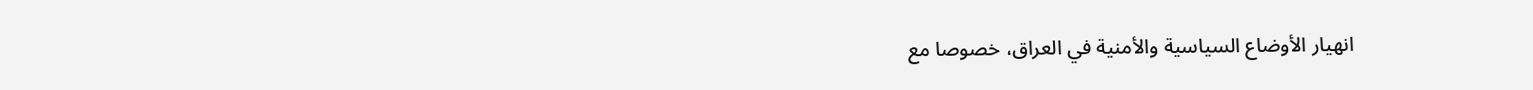انهيار الأوضاع السياسية والأمنية في العراق، خصوصا مع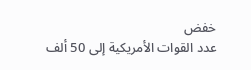خفض
عدد القوات الأمريكية إلى 50 ألف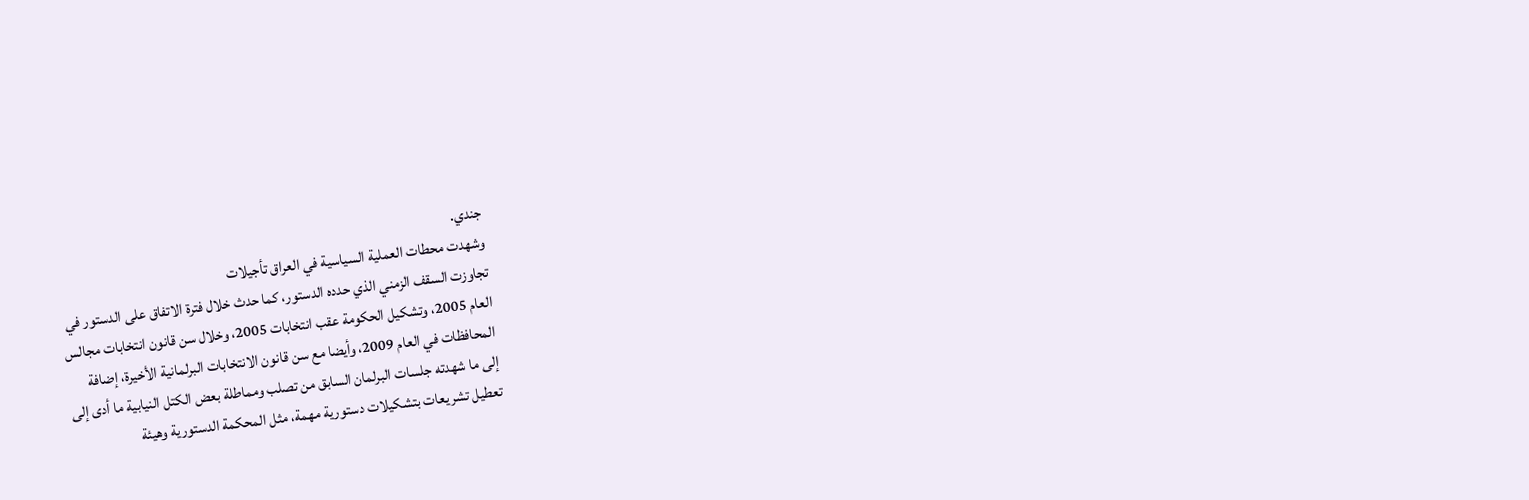جندي.
وشهدت محطات العملية السياسية في العراق تأجيلات
تجاوزت السقف الزمني الذي حدده الدستور، كما حدث خلال فترة الاتفاق على الدستور في
العام 2005، وتشكيل الحكومة عقب انتخابات 2005، وخلال سن قانون انتخابات مجالس
المحافظات في العام 2009، وأيضا مع سن قانون الانتخابات البرلمانية الأخيرة، إضافة
إلى ما شهدته جلسات البرلمان السابق من تصلب ومماطلة بعض الكتل النيابية ما أدى إلى
تعطيل تشريعات بتشكيلات دستورية مهمة، مثل المحكمة الدستورية وهيئة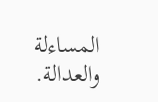المساءلة
والعدالة.